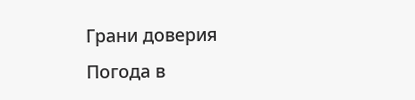Грани доверия
Погода в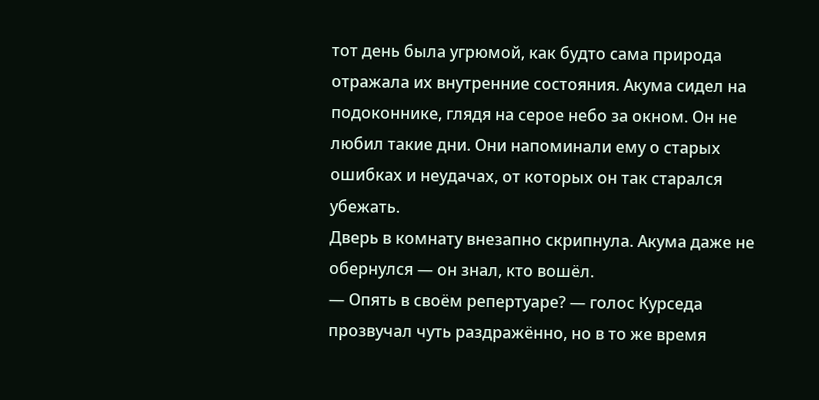тот день была угрюмой, как будто сама природа отражала их внутренние состояния. Акума сидел на подоконнике, глядя на серое небо за окном. Он не любил такие дни. Они напоминали ему о старых ошибках и неудачах, от которых он так старался убежать.
Дверь в комнату внезапно скрипнула. Акума даже не обернулся — он знал, кто вошёл.
— Опять в своём репертуаре? — голос Курседа прозвучал чуть раздражённо, но в то же время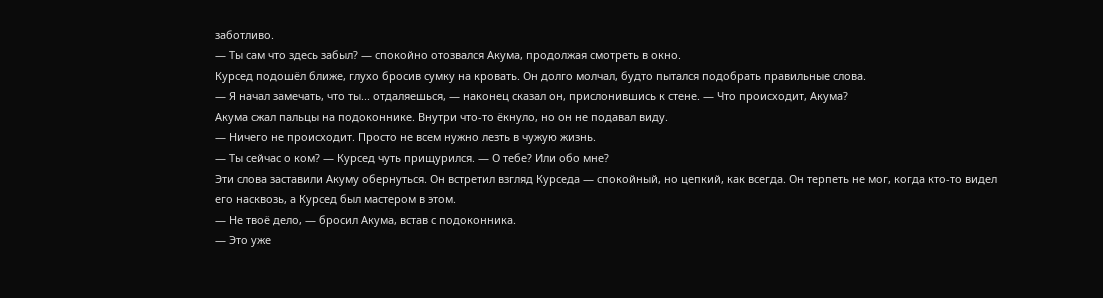заботливо.
— Ты сам что здесь забыл? — спокойно отозвался Акума, продолжая смотреть в окно.
Курсед подошёл ближе, глухо бросив сумку на кровать. Он долго молчал, будто пытался подобрать правильные слова.
— Я начал замечать, что ты... отдаляешься, — наконец сказал он, прислонившись к стене. — Что происходит, Акума?
Акума сжал пальцы на подоконнике. Внутри что-то ёкнуло, но он не подавал виду.
— Ничего не происходит. Просто не всем нужно лезть в чужую жизнь.
— Ты сейчас о ком? — Курсед чуть прищурился. — О тебе? Или обо мне?
Эти слова заставили Акуму обернуться. Он встретил взгляд Курседа — спокойный, но цепкий, как всегда. Он терпеть не мог, когда кто-то видел его насквозь, а Курсед был мастером в этом.
— Не твоё дело, — бросил Акума, встав с подоконника.
— Это уже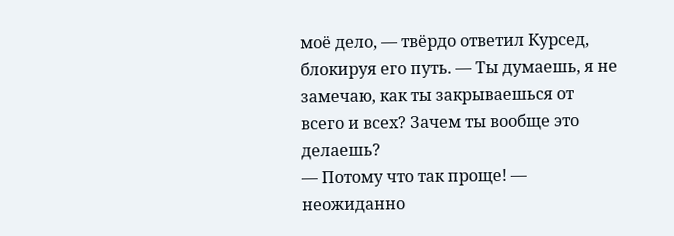моё дело, — твёрдо ответил Курсед, блокируя его путь. — Ты думаешь, я не замечаю, как ты закрываешься от всего и всех? Зачем ты вообще это делаешь?
— Потому что так проще! — неожиданно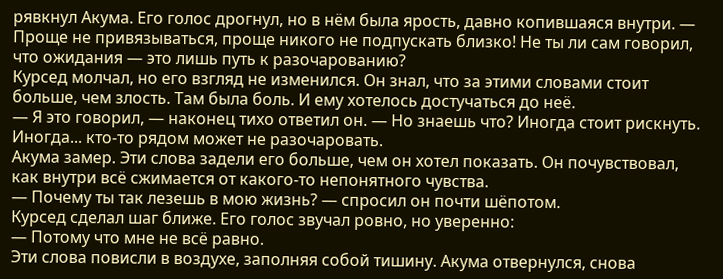рявкнул Акума. Его голос дрогнул, но в нём была ярость, давно копившаяся внутри. — Проще не привязываться, проще никого не подпускать близко! Не ты ли сам говорил, что ожидания — это лишь путь к разочарованию?
Курсед молчал, но его взгляд не изменился. Он знал, что за этими словами стоит больше, чем злость. Там была боль. И ему хотелось достучаться до неё.
— Я это говорил, — наконец тихо ответил он. — Но знаешь что? Иногда стоит рискнуть. Иногда... кто-то рядом может не разочаровать.
Акума замер. Эти слова задели его больше, чем он хотел показать. Он почувствовал, как внутри всё сжимается от какого-то непонятного чувства.
— Почему ты так лезешь в мою жизнь? — спросил он почти шёпотом.
Курсед сделал шаг ближе. Его голос звучал ровно, но уверенно:
— Потому что мне не всё равно.
Эти слова повисли в воздухе, заполняя собой тишину. Акума отвернулся, снова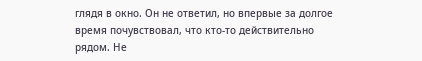глядя в окно. Он не ответил, но впервые за долгое время почувствовал, что кто-то действительно рядом. Не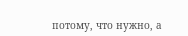потому, что нужно, а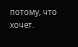потому, что хочет.